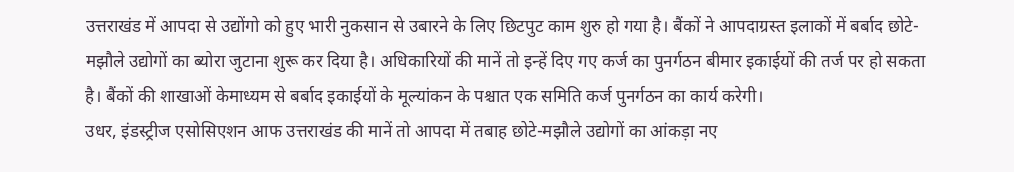उत्तराखंड में आपदा से उद्योंगो को हुए भारी नुकसान से उबारने के लिए छिटपुट काम शुरु हो गया है। बैंकों ने आपदाग्रस्त इलाकों में बर्बाद छोटे-मझौले उद्योगों का ब्योरा जुटाना शुरू कर दिया है। अधिकारियों की मानें तो इन्हें दिए गए कर्ज का पुनर्गठन बीमार इकाईयों की तर्ज पर हो सकता है। बैंकों की शाखाओं केमाध्यम से बर्बाद इकाईयों के मूल्यांकन के पश्चात एक समिति कर्ज पुनर्गठन का कार्य करेगी।
उधर, इंडस्ट्रीज एसोसिएशन आफ उत्तराखंड की मानें तो आपदा में तबाह छोटे-मझौले उद्योगों का आंकड़ा नए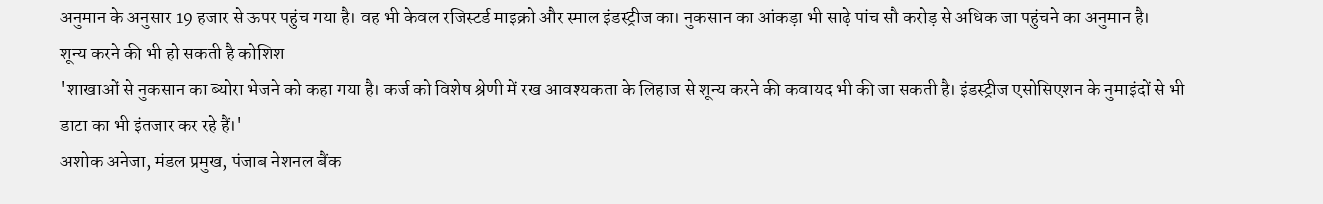अनुमान के अनुसार 19 हजार से ऊपर पहुंच गया है। वह भी केवल रजिस्टर्ड माइक्रो और स्माल इंडस्ट्रीज का। नुकसान का आंकड़ा भी साढ़े पांच सौ करोड़ से अधिक जा पहुंचने का अनुमान है।
शून्य करने की भी हो सकती है कोशिश
'शाखाओं से नुकसान का ब्योरा भेजने को कहा गया है। कर्ज को विशेष श्रेणी में रख आवश्यकता के लिहाज से शून्य करने की कवायद भी की जा सकती है। इंडस्ट्रीज एसोसिएशन के नुमाइंदों से भी डाटा का भी इंतजार कर रहे हैं।'
अशोक अनेजा, मंडल प्रमुख, पंजाब नेशनल बैंक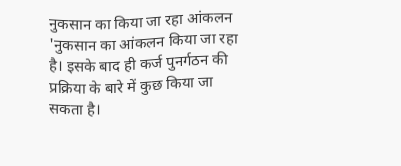नुकसान का किया जा रहा आंकलन
'नुकसान का आंकलन किया जा रहा है। इसके बाद ही कर्ज पुनर्गठन की प्रक्रिया के बारे में कुछ किया जा सकता है।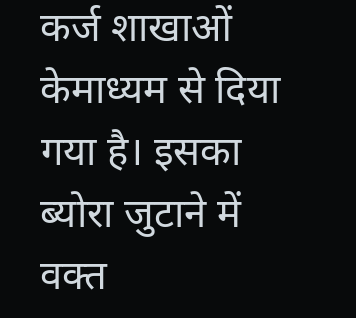कर्ज शाखाओं केमाध्यम से दिया गया है। इसका ब्योरा जुटाने में वक्त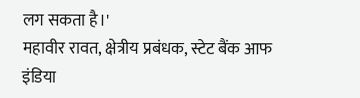लग सकता है।'
महावीर रावत, क्षेत्रीय प्रबंधक, स्टेट बैंक आफ इंडिया